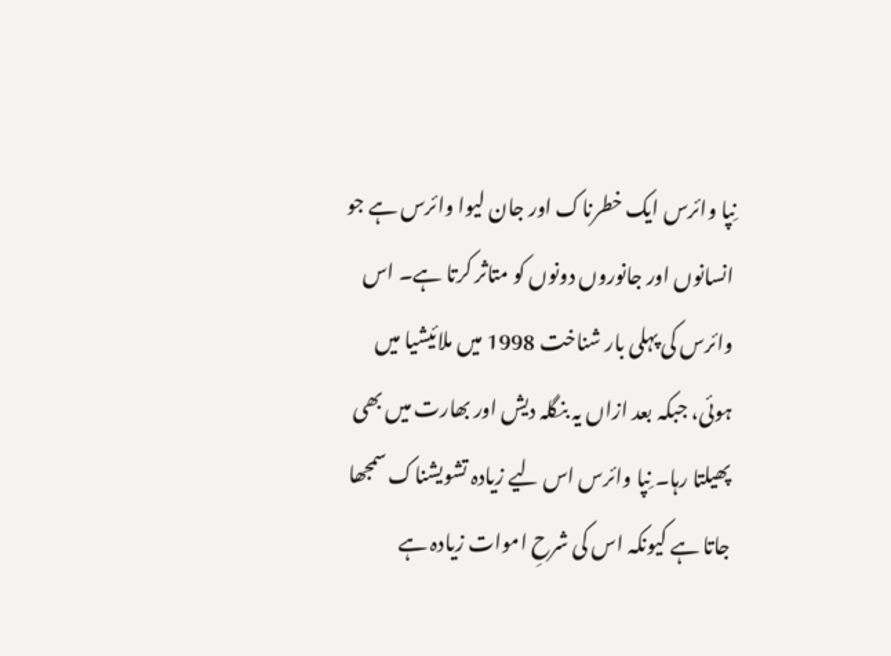نِپا وائرس ایک خطرناک اور جان لیوا وائرس ہے جو انسانوں اور جانوروں دونوں کو متاثر کرتا ہے۔ اس وائرس کی پہلی بار شناخت 1998 میں ملائیشیا میں ہوئی، جبکہ بعد ازاں یہ بنگلہ دیش اور بھارت میں بھی پھیلتا رہا۔ نِپا وائرس اس لیے زیادہ تشویشناک سمجھا جاتا ہے کیونکہ اس کی شرحِ اموات زیادہ ہے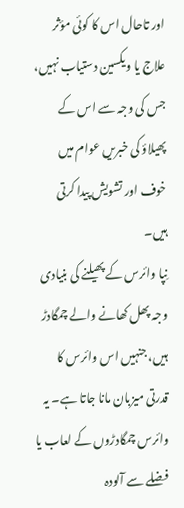اور تاحال اس کا کوئی مؤثر علاج یا ویکسین دستیاب نہیں، جس کی وجہ سے اس کے پھیلاؤ کی خبریں عوام میں خوف اور تشویش پیدا کرتی ہیں۔
نِپا وائرس کے پھیلنے کی بنیادی وجہ پھل کھانے والے چمگادڑ ہیں، جنہیں اس وائرس کا قدرتی میزبان مانا جاتا ہے۔ یہ وائرس چمگادڑوں کے لعاب یا فضلے سے آلودہ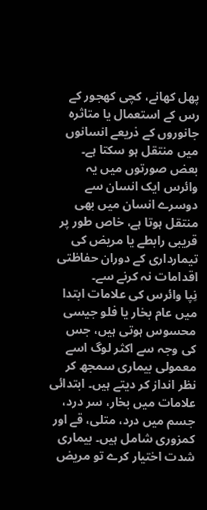پھل کھانے، کچی کھجور کے رس کے استعمال یا متاثرہ جانوروں کے ذریعے انسانوں میں منتقل ہو سکتا ہے۔ بعض صورتوں میں یہ وائرس ایک انسان سے دوسرے انسان میں بھی منتقل ہوتا ہے، خاص طور پر قریبی رابطے یا مریض کی تیمارداری کے دوران حفاظتی اقدامات نہ کرنے سے۔
نِپا وائرس کی علامات ابتدا میں عام بخار یا فلو جیسی محسوس ہوتی ہیں، جس کی وجہ سے اکثر لوگ اسے معمولی بیماری سمجھ کر نظر انداز کر دیتے ہیں۔ ابتدائی علامات میں بخار، سر درد، جسم میں درد، متلی، قے اور کمزوری شامل ہیں۔ بیماری شدت اختیار کرے تو مریض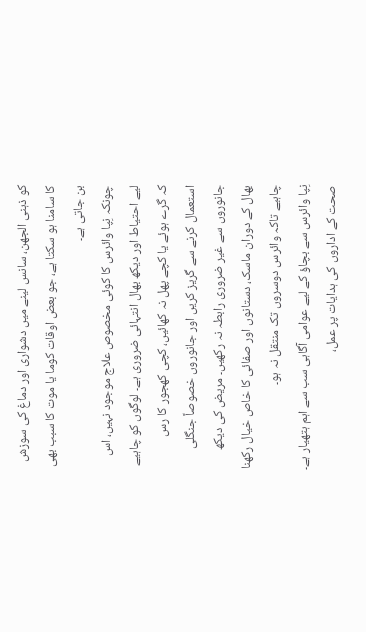کو ذہنی الجھن، سانس لینے میں دشواری اور دماغ کی سوزش کا سامنا ہو سکتا ہے، جو بعض اوقات کوما یا موت کا سبب بھی بن جاتی ہے۔
چونکہ نِپا وائرس کا کوئی مخصوص علاج موجود نہیں، اس لیے احتیاط اور دیکھ بھال انتہائی ضروری ہے۔ لوگوں کو چاہیے کہ گرے ہوئے یا کچے پھل نہ کھائیں، کچی کھجور کا رس استعمال کرنے سے گریز کریں اور جانوروں خصوصاً جنگلی جانوروں سے غیر ضروری رابطہ نہ رکھیں۔ مریض کی دیکھ بھال کے دوران ماسک، دستانوں اور صفائی کا خاص خیال رکھنا چاہیے تاکہ وائرس دوسروں تک منتقل نہ ہو۔
نِپا وائرس سے بچاؤ کے لیے عوامی آگاہی سب سے اہم ہتھیار ہے۔ صحت کے اداروں کی ہدایات پر عمل،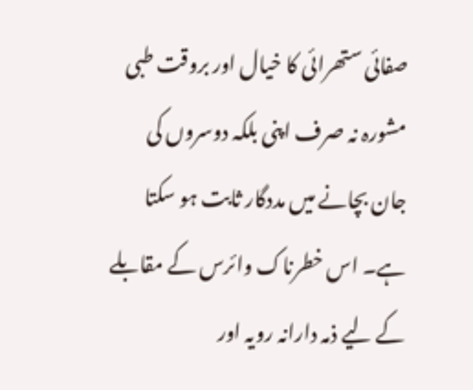صفائی ستھرائی کا خیال اور بروقت طبی مشورہ نہ صرف اپنی بلکہ دوسروں کی جان بچانے میں مددگار ثابت ہو سکتا ہے۔ اس خطرناک وائرس کے مقابلے کے لیے ذمہ دارانہ رویہ اور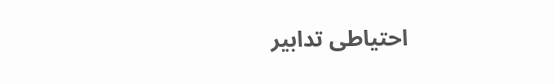احتیاطی تدابیر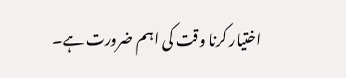اختیار کرنا وقت کی اہم ضرورت ہے۔